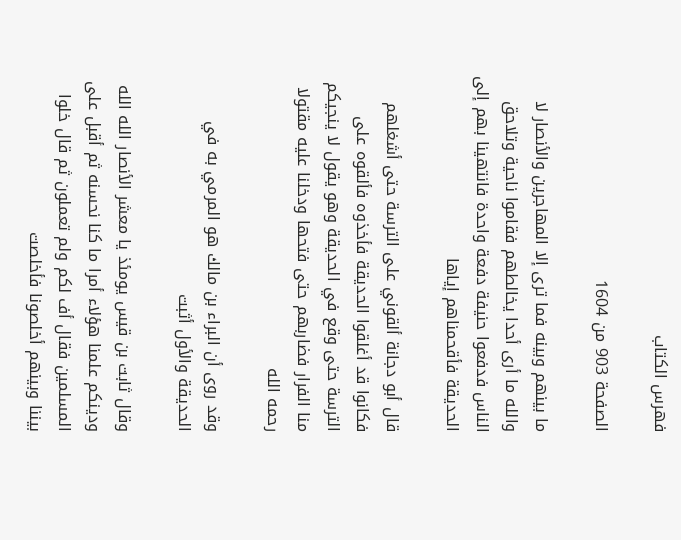فهرس الكتاب

الصفحة 903 من 1604

ما بينهم وبينه فما ترى إلا المهاجرين والأنصار لا والله ما أرى أحدا يخالطهم فقاموا ناحية وتلاحق الناس فدفعوا حنيفة دفعة واحدة فانتهينا بهم إلى الحديقة فأقحمناهم إياها

قال أبو دجانة ألقوني على الترسة حتى أشغلهم فكانوا قد أغلقوا الحديقة فأخذوه فألقوه على الترسة حتى وقع في الحديقة وهو يقول لا ينجيكم منا الفرار فضاربهم حتى فتحها ودخلنا عليه مقتولا رحمه الله

وقد روى أن البراء بن مالك هو المرمي به في الحديقة والأول أثبت

وقال ثابت بن قيس يومئذ يا معشر الأنصار الله الله ودينكم علمنا هؤلاء أمرا ما كنا نحسنه ثم أقبل على المسلمين فقال أف لكم ولم تعملون ثم قال خلوا بيننا وبينهم أخلصونا فأخلصت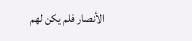الأنصار فلم يكن لهم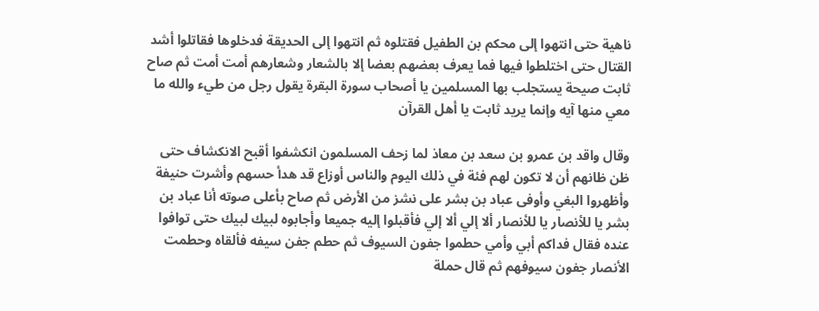ناهية حتى انتهوا إلى محكم بن الطفيل فقتلوه ثم انتهوا إلى الحديقة فدخلوها فقاتلوا أشد القتال حتى اختلطوا فيها فما يعرف بعضهم بعضا إلا بالشعار وشعارهم أمت أمت ثم صاح ثابت صيحة يستجلب بها المسلمين يا أصحاب سورة البقرة يقول رجل من طيء والله ما معي منها آيه وإنما يريد ثابت يا أهل القرآن

وقال واقد بن عمرو بن سعد بن معاذ لما زحف المسلمون انكشفوا أقبح الانكشاف حتى ظن ظانهم أن لا تكون لهم فئة في ذلك اليوم والناس أوزاع قد هدأ حسهم وأشرت حنيفة وأظهروا البغي وأوفى عباد بن بشر على نشز من الأرض ثم صاح بأعلى صوته أنا عباد بن بشر يا للأنصار يا للأنصار ألا إلي ألا إلي فأقبلوا إليه جميعا وأجابوه لبيك لبيك حتى توافوا عنده فقال فداكم أبي وأمي حطموا جفون السيوف ثم حطم جفن سيفه فألقاه وحطمت الأنصار جفون سيوفهم ثم قال حملة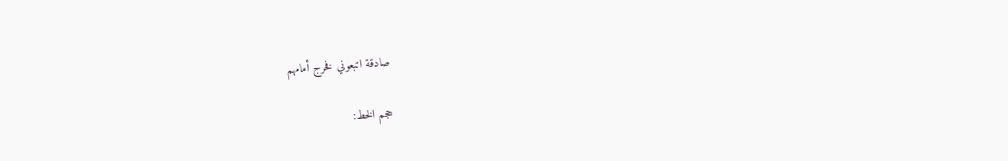صادقة اتبعوني فخرج أمامهم

حجم الخط: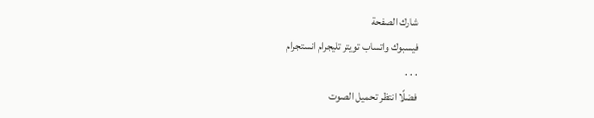شارك الصفحة
فيسبوك واتساب تويتر تليجرام انستجرام
. . .
فضلًا انتظر تحميل الصوت